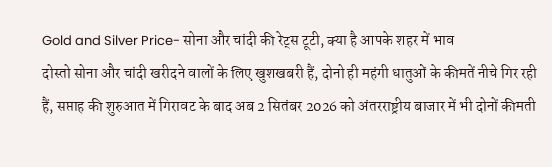Gold and Silver Price- सोना और चांदी की रेट्स टूटी, क्या है आपके शहर में भाव
दोस्तो सोना और चांदी खरीदने वालों के लिए खुशखबरी हैं, दोनो ही महंगी धातुओं के कीमतें नीचे गिर रही हैं, सप्ताह की शुरुआत में गिरावट के बाद अब 2 सितंबर 2026 को अंतरराष्ट्रीय बाजार में भी दोनों कीमती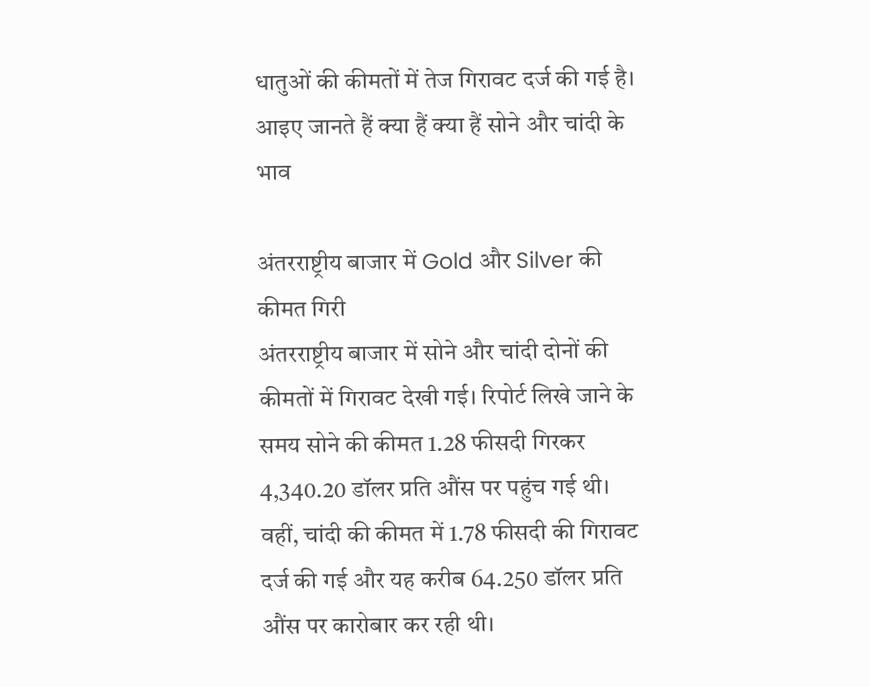धातुओं की कीमतों में तेज गिरावट दर्ज की गई है। आइए जानते हैं क्या हैं क्या हैं सोने और चांदी के भाव

अंतरराष्ट्रीय बाजार में Gold और Silver की कीमत गिरी
अंतरराष्ट्रीय बाजार में सोने और चांदी दोनों की कीमतों में गिरावट देखी गई। रिपोर्ट लिखे जाने के समय सोने की कीमत 1.28 फीसदी गिरकर 4,340.20 डॉलर प्रति औंस पर पहुंच गई थी।
वहीं, चांदी की कीमत में 1.78 फीसदी की गिरावट दर्ज की गई और यह करीब 64.250 डॉलर प्रति औंस पर कारोबार कर रही थी।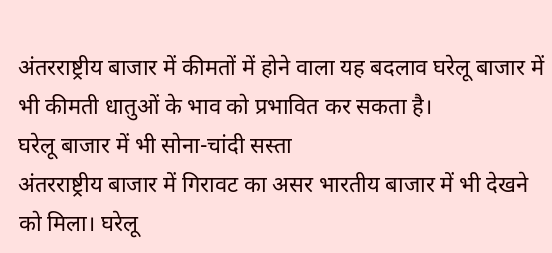अंतरराष्ट्रीय बाजार में कीमतों में होने वाला यह बदलाव घरेलू बाजार में भी कीमती धातुओं के भाव को प्रभावित कर सकता है।
घरेलू बाजार में भी सोना-चांदी सस्ता
अंतरराष्ट्रीय बाजार में गिरावट का असर भारतीय बाजार में भी देखने को मिला। घरेलू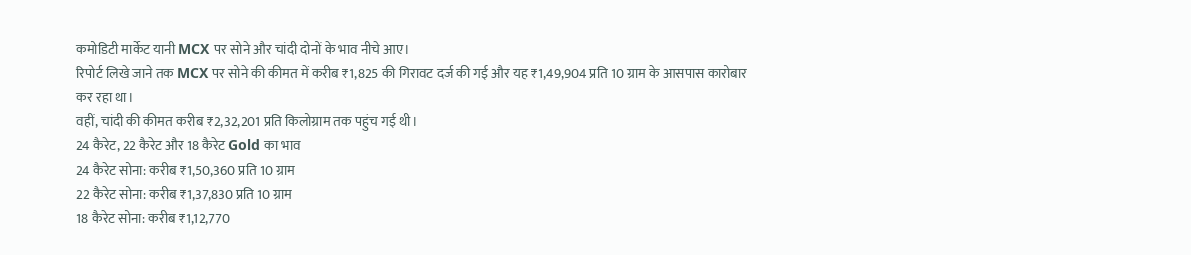कमोडिटी मार्केट यानी MCX पर सोने और चांदी दोनों के भाव नीचे आए।
रिपोर्ट लिखे जाने तक MCX पर सोने की कीमत में करीब ₹1,825 की गिरावट दर्ज की गई और यह ₹1,49,904 प्रति 10 ग्राम के आसपास कारोबार कर रहा था।
वहीं, चांदी की कीमत करीब ₹2,32,201 प्रति किलोग्राम तक पहुंच गई थी।
24 कैरेट, 22 कैरेट और 18 कैरेट Gold का भाव
24 कैरेट सोना: करीब ₹1,50,360 प्रति 10 ग्राम
22 कैरेट सोना: करीब ₹1,37,830 प्रति 10 ग्राम
18 कैरेट सोना: करीब ₹1,12,770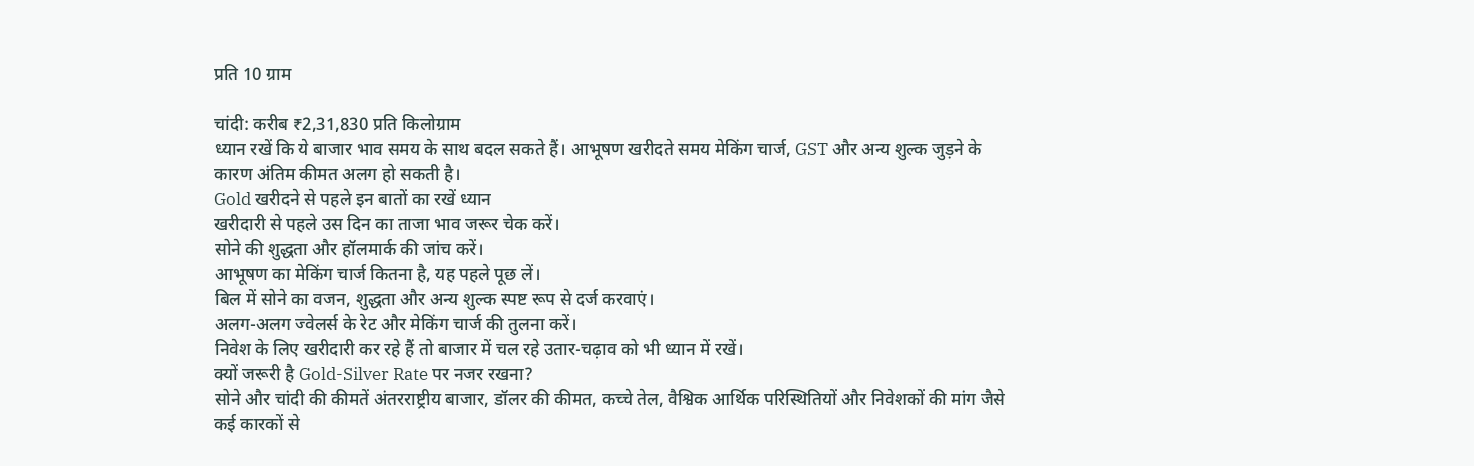प्रति 10 ग्राम

चांदी: करीब ₹2,31,830 प्रति किलोग्राम
ध्यान रखें कि ये बाजार भाव समय के साथ बदल सकते हैं। आभूषण खरीदते समय मेकिंग चार्ज, GST और अन्य शुल्क जुड़ने के कारण अंतिम कीमत अलग हो सकती है।
Gold खरीदने से पहले इन बातों का रखें ध्यान
खरीदारी से पहले उस दिन का ताजा भाव जरूर चेक करें।
सोने की शुद्धता और हॉलमार्क की जांच करें।
आभूषण का मेकिंग चार्ज कितना है, यह पहले पूछ लें।
बिल में सोने का वजन, शुद्धता और अन्य शुल्क स्पष्ट रूप से दर्ज करवाएं।
अलग-अलग ज्वेलर्स के रेट और मेकिंग चार्ज की तुलना करें।
निवेश के लिए खरीदारी कर रहे हैं तो बाजार में चल रहे उतार-चढ़ाव को भी ध्यान में रखें।
क्यों जरूरी है Gold-Silver Rate पर नजर रखना?
सोने और चांदी की कीमतें अंतरराष्ट्रीय बाजार, डॉलर की कीमत, कच्चे तेल, वैश्विक आर्थिक परिस्थितियों और निवेशकों की मांग जैसे कई कारकों से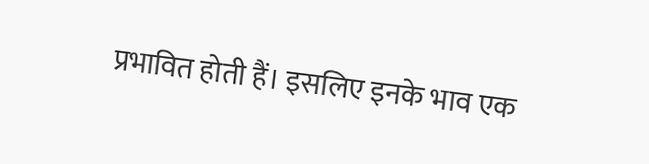प्रभावित होती हैं। इसलिए इनके भाव एक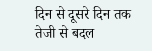दिन से दूसरे दिन तक तेजी से बदल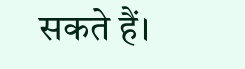सकते हैं।